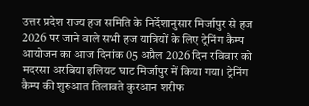उत्तर प्रदेश राज्य हज समिति के निर्देशानुसार मिर्जापुर से हज 2026 पर जाने वाले सभी हज यात्रियों के लिए ट्रेनिंग कैम्प आयोजन का आज दिनांक 05 अप्रैल 2026 दिन रविवार को मदरसा अरबिया इलियट घाट मिर्जापुर में किया गया। ट्रेनिंग कैम्प की शुरुआत तिलावते कुरआन शरीफ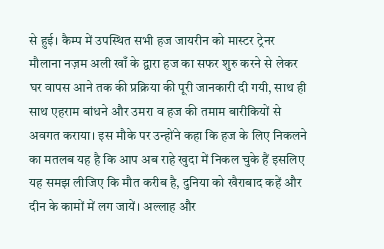से हुई। कैम्प में उपस्थित सभी हज जायरीन को मास्टर ट्रेनर मौलाना नज़म अली खाँ के द्वारा हज का सफर शुरु करने से लेकर घर वापस आने तक की प्रक्रिया की पूरी जानकारी दी गयी, साथ ही साथ एहराम बांधने और उमरा व हज की तमाम बारीकियों से अवगत कराया। इस मौके पर उन्होंने कहा कि हज के लिए निकलने का मतलब यह है कि आप अब राहे खुदा में निकल चुके हैं इसलिए यह समझ लीजिए कि मौत करीब है, दुनिया को खैराबाद कहें और दीन के कामों में लग जायें। अल्लाह और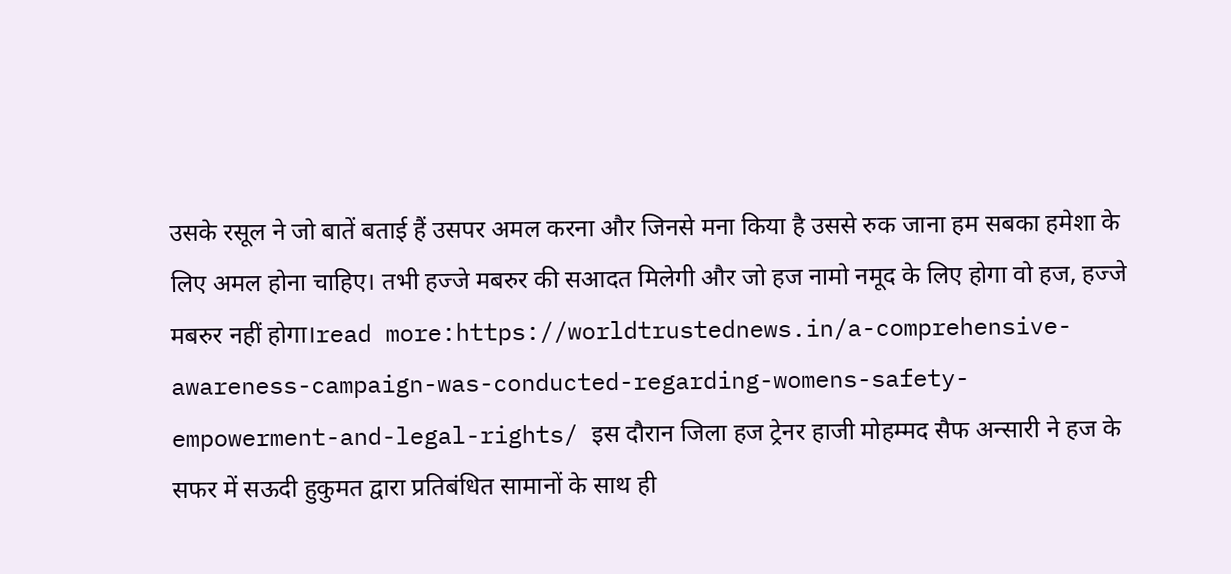उसके रसूल ने जो बातें बताई हैं उसपर अमल करना और जिनसे मना किया है उससे रुक जाना हम सबका हमेशा के लिए अमल होना चाहिए। तभी हज्जे मबरुर की सआदत मिलेगी और जो हज नामो नमूद के लिए होगा वो हज, हज्जे मबरुर नहीं होगा।read more:https://worldtrustednews.in/a-comprehensive-awareness-campaign-was-conducted-regarding-womens-safety-empowerment-and-legal-rights/ इस दौरान जिला हज ट्रेनर हाजी मोहम्मद सैफ अन्सारी ने हज के सफर में सऊदी हुकुमत द्वारा प्रतिबंधित सामानों के साथ ही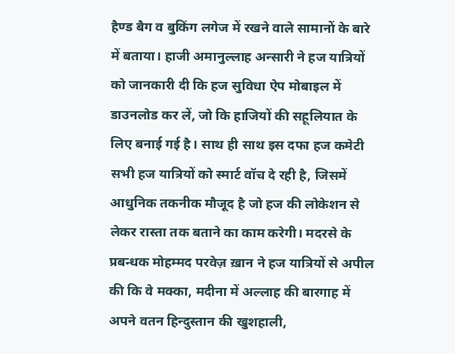हैण्ड बैग व बुकिंग लगेज में रखने वाले सामानों के बारे में बताया। हाजी अमानुल्लाह अन्सारी ने हज यात्रियों को जानकारी दी कि हज सुविधा ऐप मोबाइल में डाउनलोड कर लें, जो कि हाजियों की सहूलियात के लिए बनाई गई है। साथ ही साथ इस दफा हज कमेटी सभी हज यात्रियों को स्मार्ट वॉच दे रही है, जिसमें आधुनिक तकनीक मौजूद है जो हज की लोकेशन से लेकर रास्ता तक बताने का काम करेगी। मदरसे के प्रबन्धक मोहम्मद परवेज़ ख़ान ने हज यात्रियों से अपील की कि वे मक्का, मदीना में अल्लाह की बारगाह में अपने वतन हिन्दुस्तान की खुशहाली,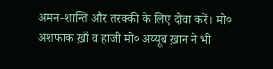अमन-शान्ति और तरक्की के लिए दोवा करें। मो० अशफाक ख़ाँ व हाजी मो० अय्यूब ख़ान ने भी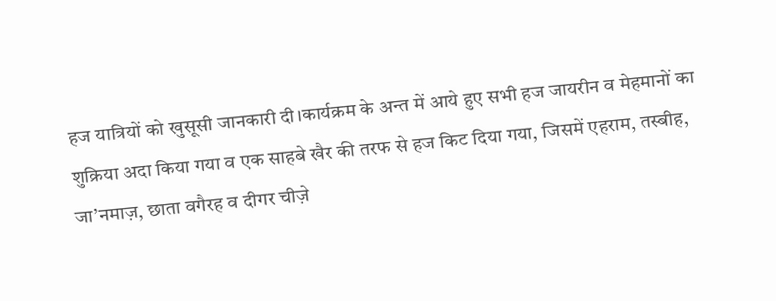हज यात्रियों को खुसूसी जानकारी दी।कार्यक्रम के अन्त में आये हुए सभी हज जायरीन व मेहमानों का शुक्रिया अदा किया गया व एक साहबे खैर की तरफ से हज किट दिया गया, जिसमें एहराम, तस्बीह, जा’नमाज़, छाता वगैरह व दीगर चीज़े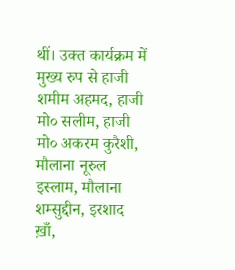थीं। उक्त कार्यक्रम में मुख्य रुप से हाजी शमीम अहमद, हाजी मो० सलीम, हाजी मो० अकरम कुरैशी, मौलाना नूरुल इस्लाम, मौलाना शम्सुद्दीन, इरशाद ख़ाँ,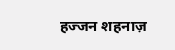हज्जन शहनाज़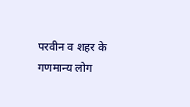परवीन व शहर के गणमान्य लोग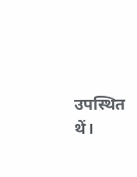उपस्थित थें।